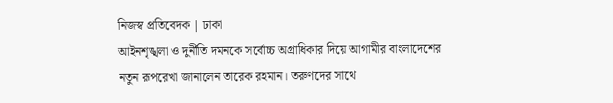নিজস্ব প্রতিবেদক | ঢাকা
আইনশৃঙ্খলা ও দুর্নীতি দমনকে সর্বোচ্চ অগ্রাধিকার দিয়ে আগামীর বাংলাদেশের নতুন রূপরেখা জানালেন তারেক রহমান। তরুণদের সাথে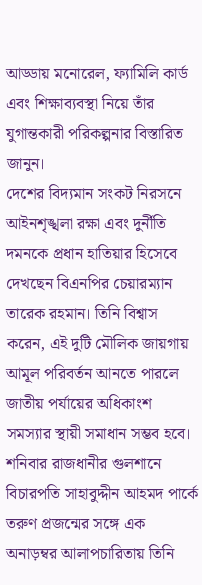আড্ডায় মনোরেল, ফ্যামিলি কার্ড এবং শিক্ষাব্যবস্থা নিয়ে তাঁর যুগান্তকারী পরিকল্পনার বিস্তারিত জানুন।
দেশের বিদ্যমান সংকট নিরসনে আইনশৃঙ্খলা রক্ষা এবং দুর্নীতি দমনকে প্রধান হাতিয়ার হিসেবে দেখছেন বিএনপির চেয়ারম্যান তারেক রহমান। তিনি বিশ্বাস করেন, এই দুটি মৌলিক জায়গায় আমূল পরিবর্তন আনতে পারলে জাতীয় পর্যায়ের অধিকাংশ সমস্যার স্থায়ী সমাধান সম্ভব হবে।
শনিবার রাজধানীর গুলশানে বিচারপতি সাহাবুদ্দীন আহমদ পার্কে তরুণ প্রজন্মের সঙ্গে এক অনাড়ম্বর আলাপচারিতায় তিনি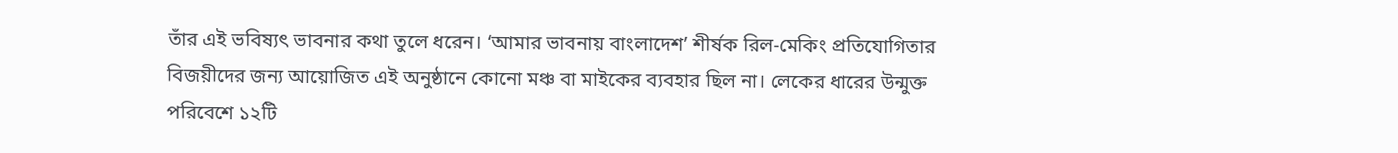তাঁর এই ভবিষ্যৎ ভাবনার কথা তুলে ধরেন। ‘আমার ভাবনায় বাংলাদেশ’ শীর্ষক রিল-মেকিং প্রতিযোগিতার বিজয়ীদের জন্য আয়োজিত এই অনুষ্ঠানে কোনো মঞ্চ বা মাইকের ব্যবহার ছিল না। লেকের ধারের উন্মুক্ত পরিবেশে ১২টি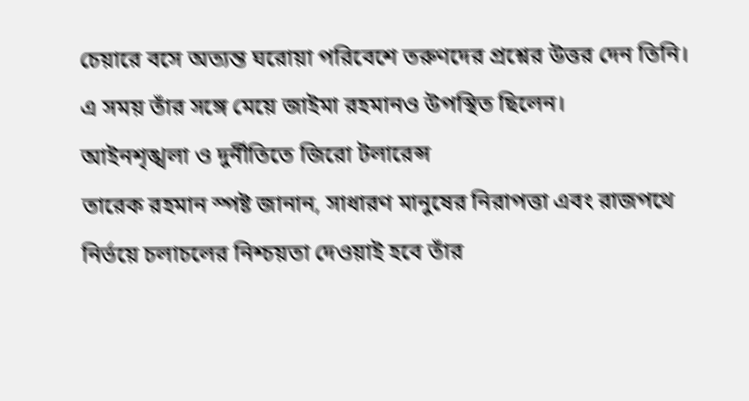চেয়ারে বসে অত্যন্ত ঘরোয়া পরিবেশে তরুণদের প্রশ্নের উত্তর দেন তিনি। এ সময় তাঁর সঙ্গে মেয়ে জাইমা রহমানও উপস্থিত ছিলেন।
আইনশৃঙ্খলা ও দুর্নীতিতে জিরো টলারেন্স
তারেক রহমান স্পষ্ট জানান, সাধারণ মানুষের নিরাপত্তা এবং রাজপথে নির্ভয়ে চলাচলের নিশ্চয়তা দেওয়াই হবে তাঁর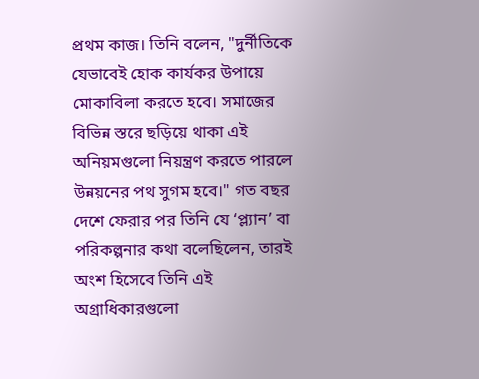প্রথম কাজ। তিনি বলেন, "দুর্নীতিকে যেভাবেই হোক কার্যকর উপায়ে মোকাবিলা করতে হবে। সমাজের বিভিন্ন স্তরে ছড়িয়ে থাকা এই অনিয়মগুলো নিয়ন্ত্রণ করতে পারলে উন্নয়নের পথ সুগম হবে।" গত বছর দেশে ফেরার পর তিনি যে ‘প্ল্যান’ বা পরিকল্পনার কথা বলেছিলেন, তারই অংশ হিসেবে তিনি এই অগ্রাধিকারগুলো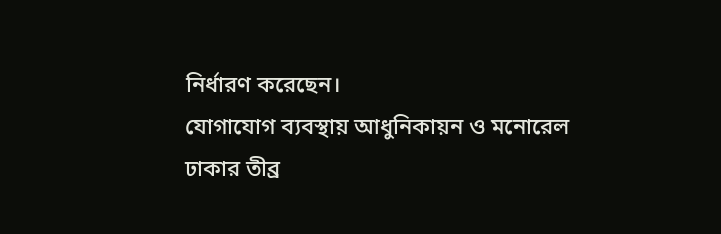নির্ধারণ করেছেন।
যোগাযোগ ব্যবস্থায় আধুনিকায়ন ও মনোরেল
ঢাকার তীব্র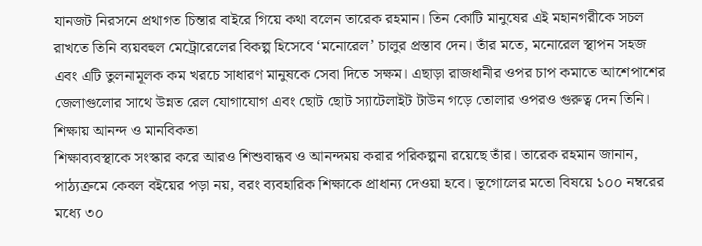যানজট নিরসনে প্রথাগত চিন্তার বাইরে গিয়ে কথা বলেন তারেক রহমান। তিন কোটি মানুষের এই মহানগরীকে সচল রাখতে তিনি ব্যয়বহুল মেট্রোরেলের বিকল্প হিসেবে ‘মনোরেল’ চালুর প্রস্তাব দেন। তাঁর মতে, মনোরেল স্থাপন সহজ এবং এটি তুলনামূলক কম খরচে সাধারণ মানুষকে সেবা দিতে সক্ষম। এছাড়া রাজধানীর ওপর চাপ কমাতে আশেপাশের জেলাগুলোর সাথে উন্নত রেল যোগাযোগ এবং ছোট ছোট স্যাটেলাইট টাউন গড়ে তোলার ওপরও গুরুত্ব দেন তিনি।
শিক্ষায় আনন্দ ও মানবিকতা
শিক্ষাব্যবস্থাকে সংস্কার করে আরও শিশুবান্ধব ও আনন্দময় করার পরিকল্পনা রয়েছে তাঁর। তারেক রহমান জানান, পাঠ্যক্রমে কেবল বইয়ের পড়া নয়, বরং ব্যবহারিক শিক্ষাকে প্রাধান্য দেওয়া হবে। ভূগোলের মতো বিষয়ে ১০০ নম্বরের মধ্যে ৩০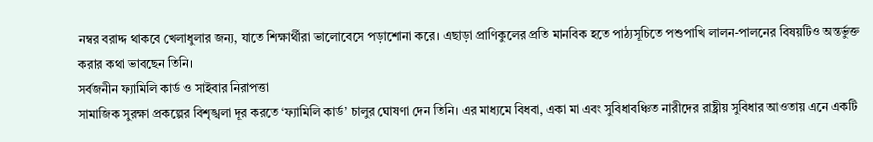নম্বর বরাদ্দ থাকবে খেলাধুলার জন্য, যাতে শিক্ষার্থীরা ভালোবেসে পড়াশোনা করে। এছাড়া প্রাণিকুলের প্রতি মানবিক হতে পাঠ্যসূচিতে পশুপাখি লালন-পালনের বিষয়টিও অন্তর্ভুক্ত করার কথা ভাবছেন তিনি।
সর্বজনীন ফ্যামিলি কার্ড ও সাইবার নিরাপত্তা
সামাজিক সুরক্ষা প্রকল্পের বিশৃঙ্খলা দূর করতে ‘ফ্যামিলি কার্ড’ চালুর ঘোষণা দেন তিনি। এর মাধ্যমে বিধবা, একা মা এবং সুবিধাবঞ্চিত নারীদের রাষ্ট্রীয় সুবিধার আওতায় এনে একটি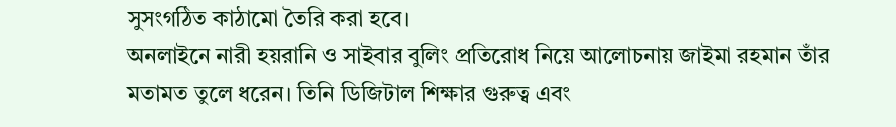সুসংগঠিত কাঠামো তৈরি করা হবে।
অনলাইনে নারী হয়রানি ও সাইবার বুলিং প্রতিরোধ নিয়ে আলোচনায় জাইমা রহমান তাঁর মতামত তুলে ধরেন। তিনি ডিজিটাল শিক্ষার গুরুত্ব এবং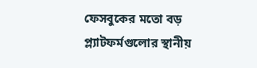ফেসবুকের মতো বড় প্ল্যাটফর্মগুলোর স্থানীয়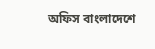অফিস বাংলাদেশে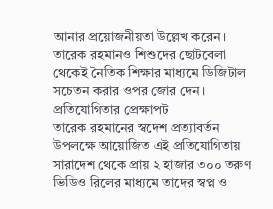আনার প্রয়োজনীয়তা উল্লেখ করেন। তারেক রহমানও শিশুদের ছোটবেলা থেকেই নৈতিক শিক্ষার মাধ্যমে ডিজিটাল সচেতন করার ওপর জোর দেন।
প্রতিযোগিতার প্রেক্ষাপট
তারেক রহমানের স্বদেশ প্রত্যাবর্তন উপলক্ষে আয়োজিত এই প্রতিযোগিতায় সারাদেশ থেকে প্রায় ২ হাজার ৩০০ তরুণ ভিডিও রিলের মাধ্যমে তাদের স্বপ্ন ও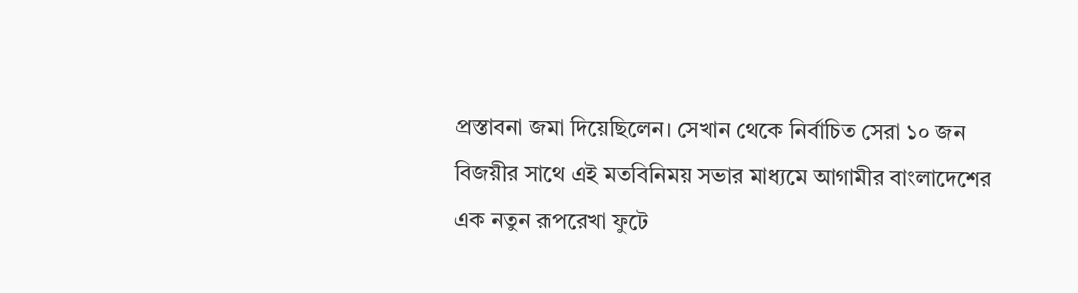প্রস্তাবনা জমা দিয়েছিলেন। সেখান থেকে নির্বাচিত সেরা ১০ জন বিজয়ীর সাথে এই মতবিনিময় সভার মাধ্যমে আগামীর বাংলাদেশের এক নতুন রূপরেখা ফুটে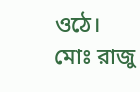ওঠে।
মোঃ রাজু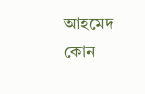আহমেদ
কোন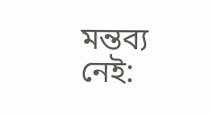মন্তব্য নেই: